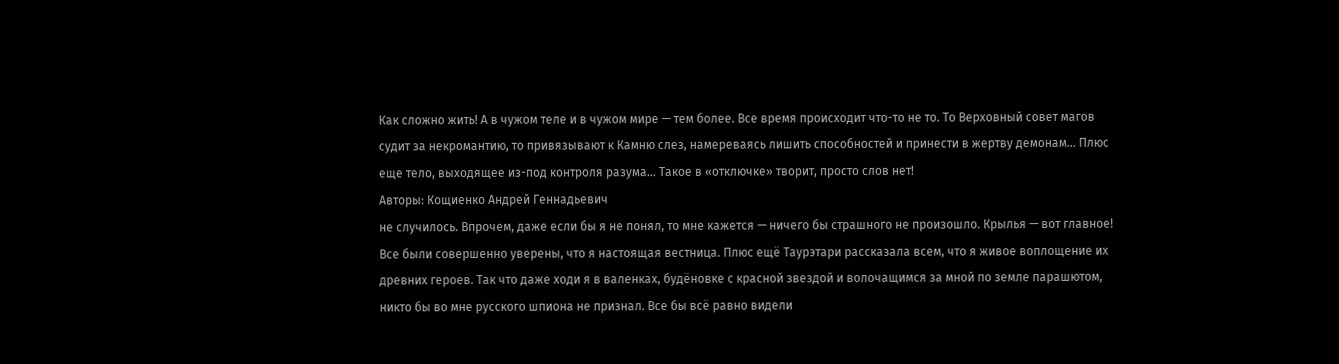Как сложно жить! А в чужом теле и в чужом мире — тем более. Все время происходит что-то не то. То Верховный совет магов судит за некромантию, то привязывают к Камню слез, намереваясь лишить способностей и принести в жертву демонам… Плюс еще тело, выходящее из-под контроля разума… Такое в «отключке» творит, просто слов нет!
Авторы: Кощиенко Андрей Геннадьевич
не случилось. Впрочем, даже если бы я не понял, то мне кажется — ничего бы страшного не произошло. Крылья — вот главное! Все были совершенно уверены, что я настоящая вестница. Плюс ещё Таурэтари рассказала всем, что я живое воплощение их древних героев. Так что даже ходи я в валенках, будёновке с красной звездой и волочащимся за мной по земле парашютом, никто бы во мне русского шпиона не признал. Все бы всё равно видели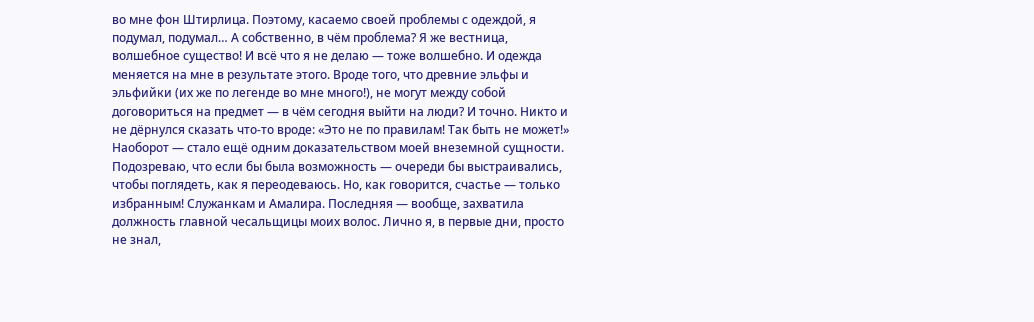во мне фон Штирлица. Поэтому, касаемо своей проблемы с одеждой, я подумал, подумал… А собственно, в чём проблема? Я же вестница, волшебное существо! И всё что я не делаю — тоже волшебно. И одежда меняется на мне в результате этого. Вроде того, что древние эльфы и эльфийки (их же по легенде во мне много!), не могут между собой договориться на предмет — в чём сегодня выйти на люди? И точно. Никто и не дёрнулся сказать что-то вроде: «Это не по правилам! Так быть не может!» Наоборот — стало ещё одним доказательством моей внеземной сущности. Подозреваю, что если бы была возможность — очереди бы выстраивались, чтобы поглядеть, как я переодеваюсь. Но, как говорится, счастье — только избранным! Служанкам и Амалира. Последняя — вообще, захватила должность главной чесальщицы моих волос. Лично я, в первые дни, просто не знал,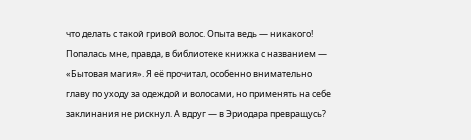что делать с такой гривой волос. Опыта ведь — никакого! Попалась мне, правда, в библиотеке книжка с названием — «Бытовая магия». Я её прочитал, особенно внимательно главу по уходу за одеждой и волосами, но применять на себе заклинания не рискнул. А вдруг — в Эриодара превращусь?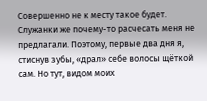Совершенно не к месту такое будет. Служанки же почему-то расчесать меня не предлагали. Поэтому, первые два дня я, стиснув зубы, «драл» себе волосы щёткой сам. Но тут, видом моих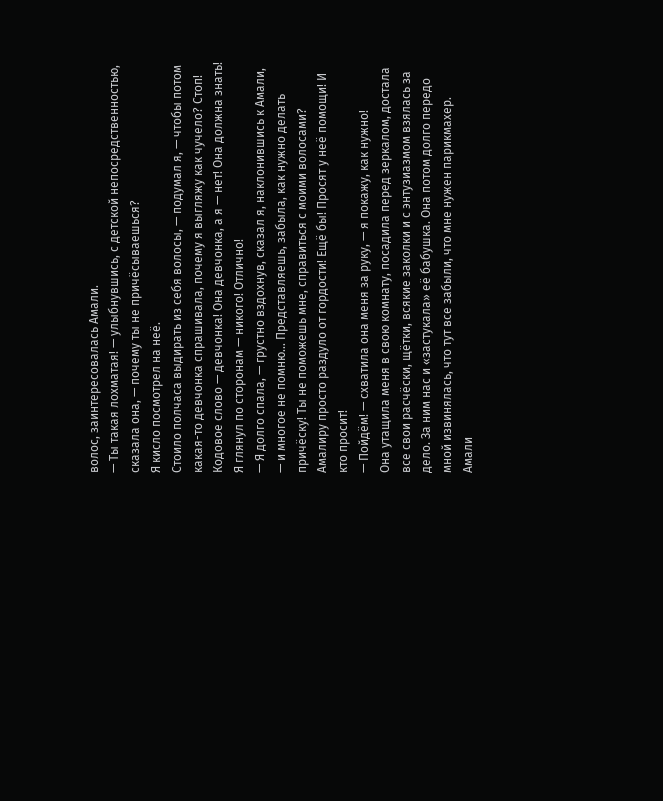волос, заинтересовалась Амали.
— Ты такая лохматая! — улыбнувшись, с детской непосредственностью, сказала она, — почему ты не причёсываешься?
Я кисло посмотрел на неё.
Стоило полчаса выдирать из себя волосы, — подумал я, — чтобы потом какая-то девчонка спрашивала, почему я выгляжу как чучело? Стоп! Кодовое слово — девчонка! Она девчонка, а я — нет! Она должна знать!
Я глянул по сторонам — никого! Отлично!
— Я долго спала, — грустно вздохнув, сказал я, наклонившись к Амали, — и многое не помню… Представляешь, забыла, как нужно делать причёску! Ты не поможешь мне, справиться с моими волосами?
Амалиру просто раздуло от гордости! Ещё бы! Просят у неё помощи! И кто просит!
— Пойдём! — схватила она меня за руку, — я покажу, как нужно!
Она утащила меня в свою комнату, посадила перед зеркалом, достала все свои расчёски, щётки, всякие заколки и с энтузиазмом взялась за дело. За ним нас и «застукала» её бабушка. Она потом долго передо мной извинялась, что тут все забыли, что мне нужен парикмахер. Амали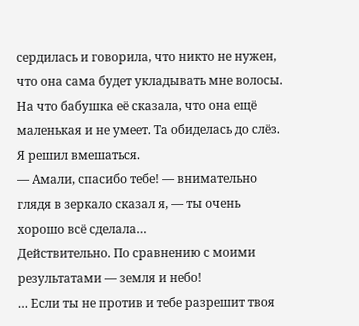сердилась и говорила, что никто не нужен, что она сама будет укладывать мне волосы. На что бабушка её сказала, что она ещё маленькая и не умеет. Та обиделась до слёз. Я решил вмешаться.
— Амали, спасибо тебе! — внимательно глядя в зеркало сказал я, — ты очень хорошо всё сделала…
Действительно. По сравнению с моими результатами — земля и небо!
… Если ты не против и тебе разрешит твоя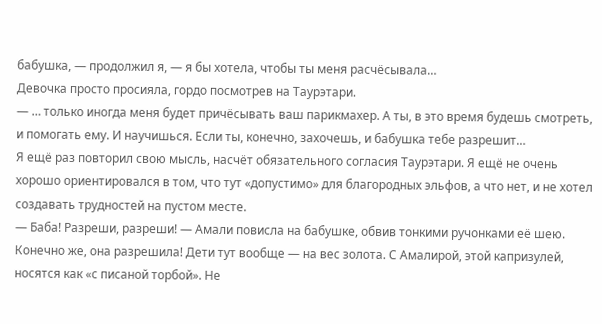бабушка, — продолжил я, — я бы хотела, чтобы ты меня расчёсывала…
Девочка просто просияла, гордо посмотрев на Таурэтари.
— … только иногда меня будет причёсывать ваш парикмахер. А ты, в это время будешь смотреть, и помогать ему. И научишься. Если ты, конечно, захочешь, и бабушка тебе разрешит…
Я ещё раз повторил свою мысль, насчёт обязательного согласия Таурэтари. Я ещё не очень хорошо ориентировался в том, что тут «допустимо» для благородных эльфов, а что нет, и не хотел создавать трудностей на пустом месте.
— Баба! Разреши, разреши! — Амали повисла на бабушке, обвив тонкими ручонками её шею.
Конечно же, она разрешила! Дети тут вообще — на вес золота. С Амалирой, этой капризулей, носятся как «с писаной торбой». Не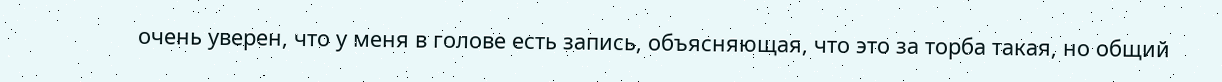очень уверен, что у меня в голове есть запись, объясняющая, что это за торба такая, но общий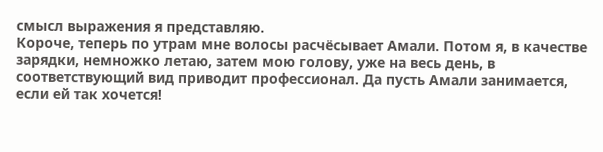смысл выражения я представляю.
Короче, теперь по утрам мне волосы расчёсывает Амали. Потом я, в качестве зарядки, немножко летаю, затем мою голову, уже на весь день, в соответствующий вид приводит профессионал. Да пусть Амали занимается, если ей так хочется!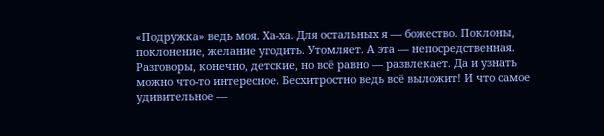«Подружка» ведь моя. Ха-ха. Для остальных я — божество. Поклоны, поклонение, желание угодить. Утомляет. А эта — непосредственная. Разговоры, конечно, детские, но всё равно — развлекает. Да и узнать можно что-то интересное. Бесхитростно ведь всё выложит! И что самое удивительное —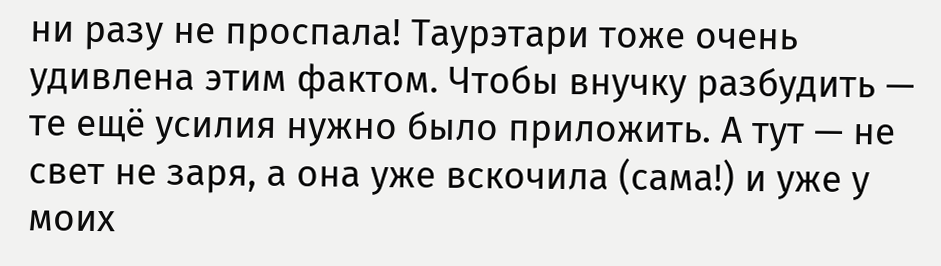ни разу не проспала! Таурэтари тоже очень удивлена этим фактом. Чтобы внучку разбудить — те ещё усилия нужно было приложить. А тут — не свет не заря, а она уже вскочила (сама!) и уже у моих